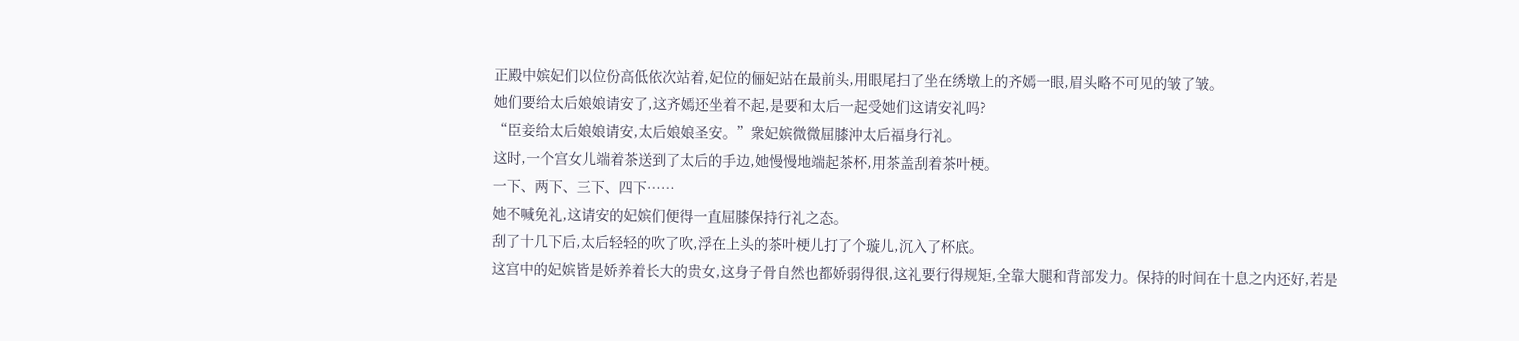正殿中嫔妃们以位份高低依次站着,妃位的俪妃站在最前头,用眼尾扫了坐在绣墩上的齐嫣一眼,眉头略不可见的皱了皱。
她们要给太后娘娘请安了,这齐嫣还坐着不起,是要和太后一起受她们这请安礼吗?
“臣妾给太后娘娘请安,太后娘娘圣安。”衆妃嫔微微屈膝沖太后福身行礼。
这时,一个宫女儿端着茶送到了太后的手边,她慢慢地端起茶杯,用茶盖刮着茶叶梗。
一下、两下、三下、四下……
她不喊免礼,这请安的妃嫔们便得一直屈膝保持行礼之态。
刮了十几下后,太后轻轻的吹了吹,浮在上头的茶叶梗儿打了个璇儿,沉入了杯底。
这宫中的妃嫔皆是娇养着长大的贵女,这身子骨自然也都娇弱得很,这礼要行得规矩,全靠大腿和背部发力。保持的时间在十息之内还好,若是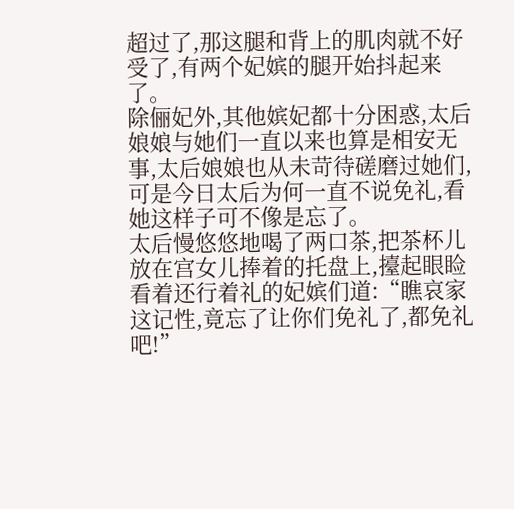超过了,那这腿和背上的肌肉就不好受了,有两个妃嫔的腿开始抖起来了。
除俪妃外,其他嫔妃都十分困惑,太后娘娘与她们一直以来也算是相安无事,太后娘娘也从未苛待磋磨过她们,可是今日太后为何一直不说免礼,看她这样子可不像是忘了。
太后慢悠悠地喝了两口茶,把茶杯儿放在宫女儿捧着的托盘上,擡起眼睑看着还行着礼的妃嫔们道:“瞧哀家这记性,竟忘了让你们免礼了,都免礼吧!”